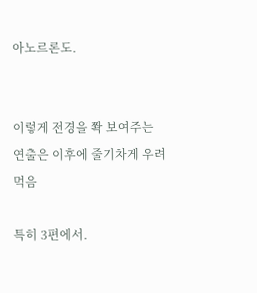아노르론도.


이렇게 전경을 쫙 보여주는 연출은 이후에 줄기차게 우려먹음

특히 3편에서.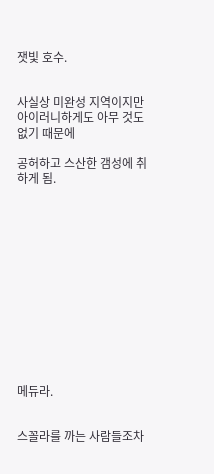잿빛 호수.


사실상 미완성 지역이지만 아이러니하게도 아무 것도 없기 때문에

공허하고 스산한 갬성에 취하게 됨.













메듀라.


스꼴라를 까는 사람들조차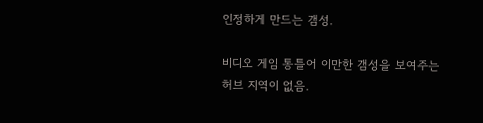인정하게 만드는 갬성.

비디오 게임 통틀어 이만한 갬성을 보여주는 허브 지역이 없음.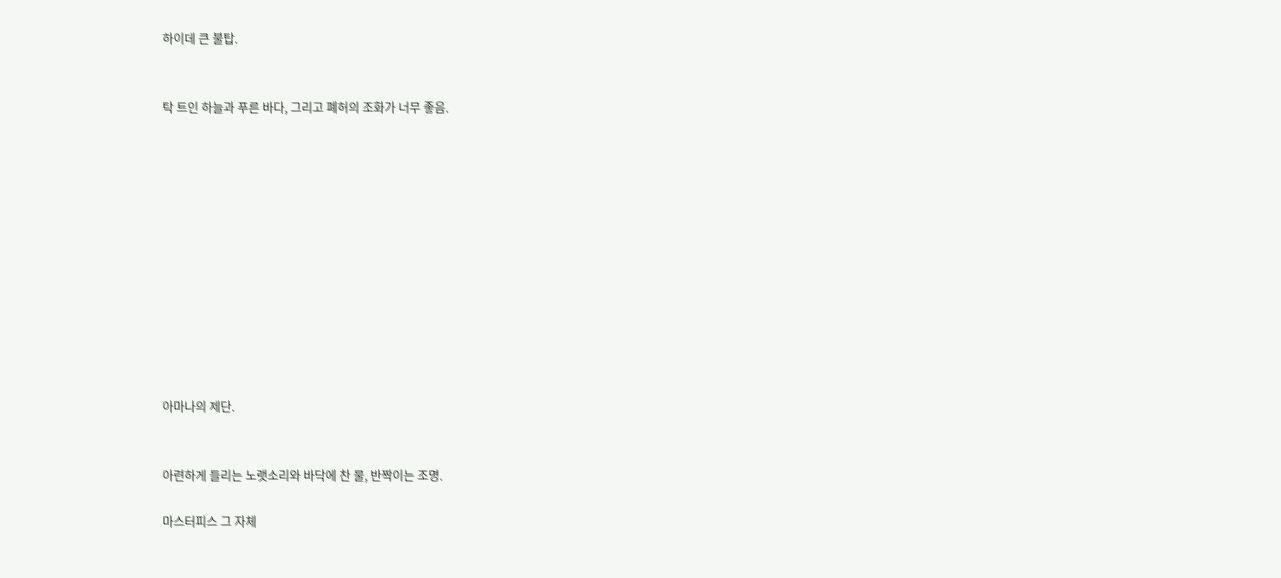하이데 큰 불탑.


탁 트인 하늘과 푸른 바다, 그리고 폐허의 조화가 너무 좋음.












아마나의 제단.


아련하게 들리는 노랫소리와 바닥에 찬 물, 반짝이는 조명.

마스터피스 그 자체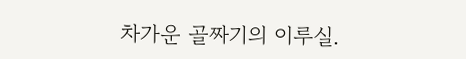차가운 골짜기의 이루실.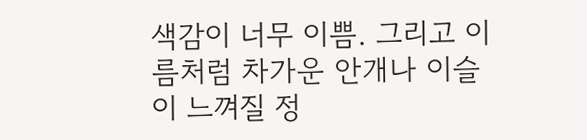색감이 너무 이쁨. 그리고 이름처럼 차가운 안개나 이슬이 느껴질 정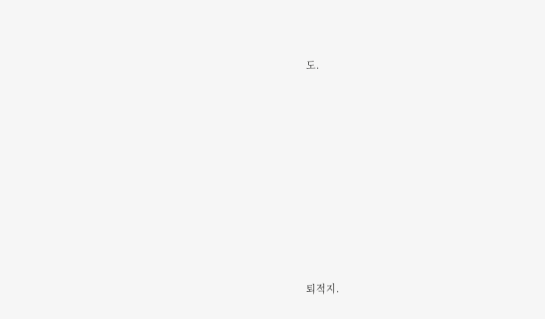도.













퇴적지.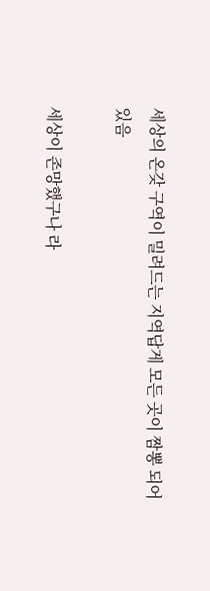세상의 온갖 구역이 밀려드는 지역답게 모든 곳이 짬뽕 되어 있음

세상이 존망했구나 라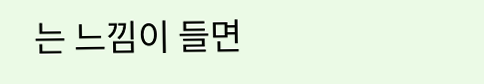는 느낌이 들면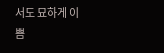서도 묘하게 이쁨